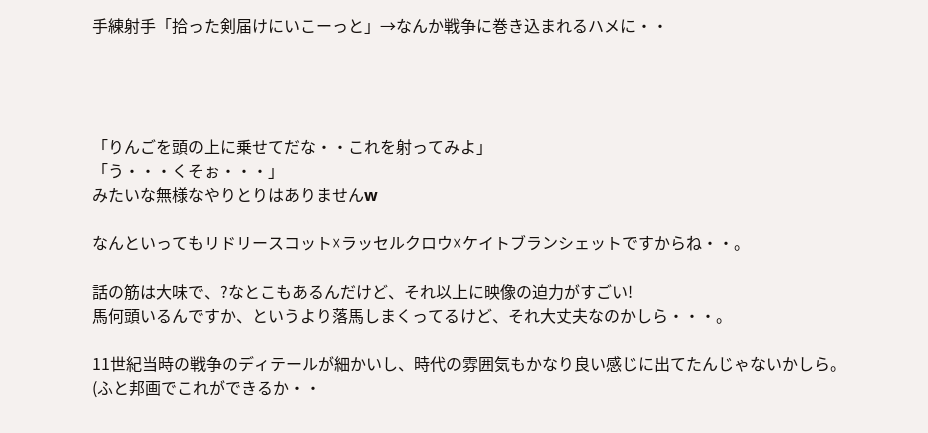手練射手「拾った剣届けにいこーっと」→なんか戦争に巻き込まれるハメに・・




「りんごを頭の上に乗せてだな・・これを射ってみよ」
「う・・・くそぉ・・・」
みたいな無様なやりとりはありませんw

なんといってもリドリースコット☓ラッセルクロウ☓ケイトブランシェットですからね・・。

話の筋は大味で、?なとこもあるんだけど、それ以上に映像の迫力がすごい!
馬何頭いるんですか、というより落馬しまくってるけど、それ大丈夫なのかしら・・・。

11世紀当時の戦争のディテールが細かいし、時代の雰囲気もかなり良い感じに出てたんじゃないかしら。
(ふと邦画でこれができるか・・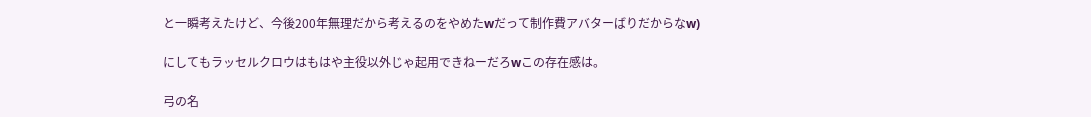と一瞬考えたけど、今後200年無理だから考えるのをやめたwだって制作費アバターばりだからなw)

にしてもラッセルクロウはもはや主役以外じゃ起用できねーだろwこの存在感は。

弓の名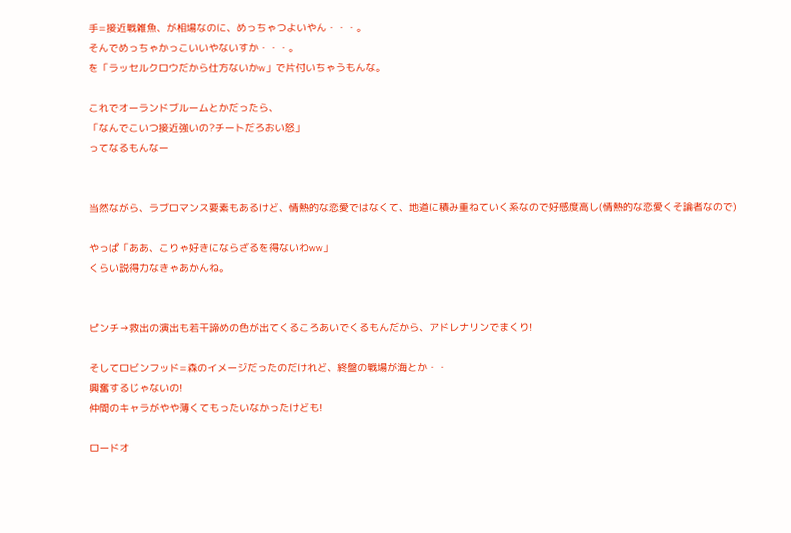手=接近戦雑魚、が相場なのに、めっちゃつよいやん・・・。
そんでめっちゃかっこいいやないすか・・・。
を「ラッセルクロウだから仕方ないかw」で片付いちゃうもんな。

これでオーランドブルームとかだったら、
「なんでこいつ接近強いの?チートだろおい怒」
ってなるもんなー


当然ながら、ラブロマンス要素もあるけど、情熱的な恋愛ではなくて、地道に積み重ねていく系なので好感度高し(情熱的な恋愛くそ論者なので)

やっぱ「ああ、こりゃ好きにならざるを得ないわww」
くらい説得力なきゃあかんね。


ピンチ→救出の演出も若干諦めの色が出てくるころあいでくるもんだから、アドレナリンでまくり!

そしてロビンフッド=森のイメージだったのだけれど、終盤の戦場が海とか・・
興奮するじゃないの!
仲間のキャラがやや薄くてもったいなかったけども!

ロードオ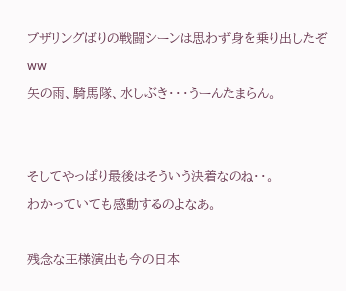ブザリングばりの戦闘シーンは思わず身を乗り出したぞww
矢の雨、騎馬隊、水しぶき・・・うーんたまらん。


そしてやっぱり最後はそういう決着なのね・・。
わかっていても感動するのよなあ。

残念な王様演出も今の日本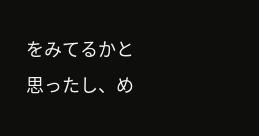をみてるかと思ったし、め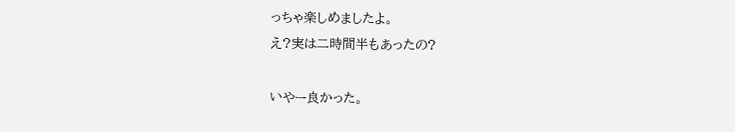っちゃ楽しめましたよ。
え?実は二時間半もあったの?

いやー良かった。